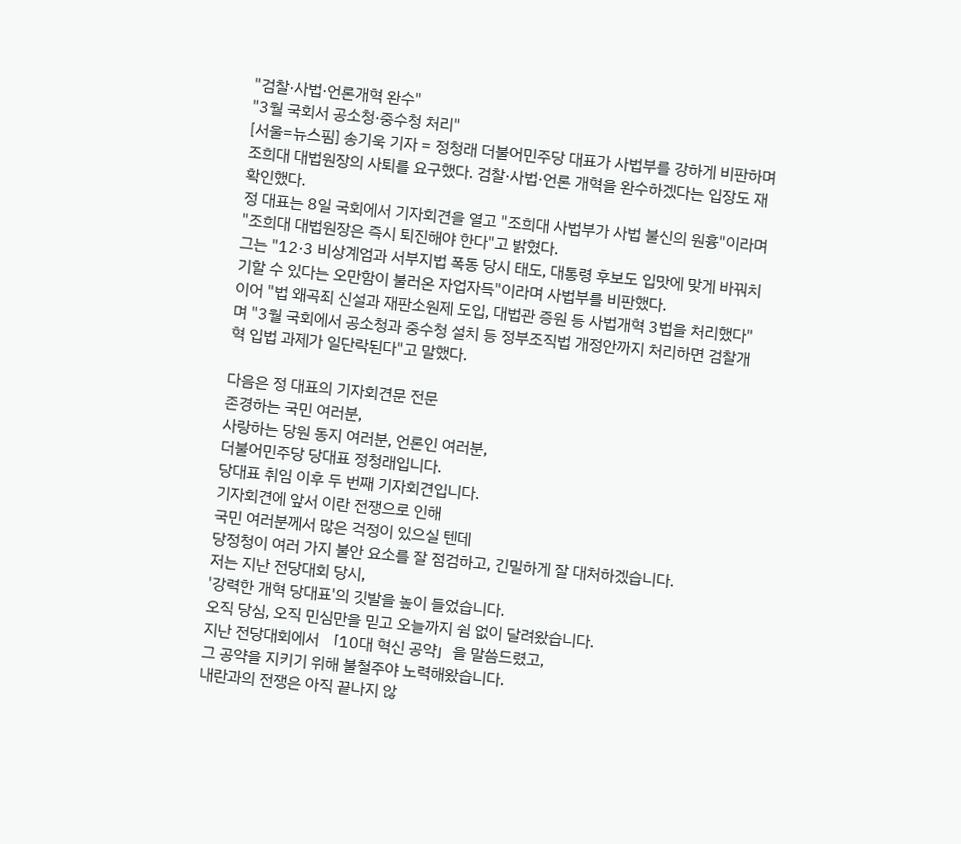"검찰·사법·언론개혁 완수"
"3월 국회서 공소청·중수청 처리"
[서울=뉴스핌] 송기욱 기자 = 정청래 더불어민주당 대표가 사법부를 강하게 비판하며 조희대 대법원장의 사퇴를 요구했다. 검찰·사법·언론 개혁을 완수하겠다는 입장도 재확인했다.
정 대표는 8일 국회에서 기자회견을 열고 "조희대 사법부가 사법 불신의 원흉"이라며 "조희대 대법원장은 즉시 퇴진해야 한다"고 밝혔다.
그는 "12·3 비상계엄과 서부지법 폭동 당시 태도, 대통령 후보도 입맛에 맞게 바꿔치기할 수 있다는 오만함이 불러온 자업자득"이라며 사법부를 비판했다.
이어 "법 왜곡죄 신설과 재판소원제 도입, 대법관 증원 등 사법개혁 3법을 처리했다"며 "3월 국회에서 공소청과 중수청 설치 등 정부조직법 개정안까지 처리하면 검찰개혁 입법 과제가 일단락된다"고 말했다.

다음은 정 대표의 기자회견문 전문
존경하는 국민 여러분,
사랑하는 당원 동지 여러분, 언론인 여러분,
더불어민주당 당대표 정청래입니다.
당대표 취임 이후 두 번째 기자회견입니다.
기자회견에 앞서 이란 전쟁으로 인해
국민 여러분께서 많은 걱정이 있으실 텐데
당정청이 여러 가지 불안 요소를 잘 점검하고, 긴밀하게 잘 대처하겠습니다.
저는 지난 전당대회 당시,
'강력한 개혁 당대표'의 깃발을 높이 들었습니다.
오직 당심, 오직 민심만을 믿고 오늘까지 쉼 없이 달려왔습니다.
지난 전당대회에서 「10대 혁신 공약」을 말씀드렸고,
그 공약을 지키기 위해 불철주야 노력해왔습니다.
내란과의 전쟁은 아직 끝나지 않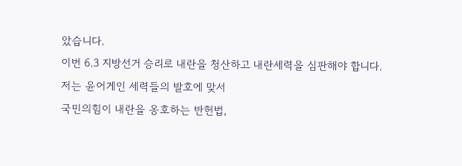았습니다.
이번 6.3 지방선거 승리로 내란을 청산하고 내란세력을 심판해야 합니다.
저는 윤어게인 세력들의 발호에 맞서
국민의힘이 내란을 옹호하는 반헌법,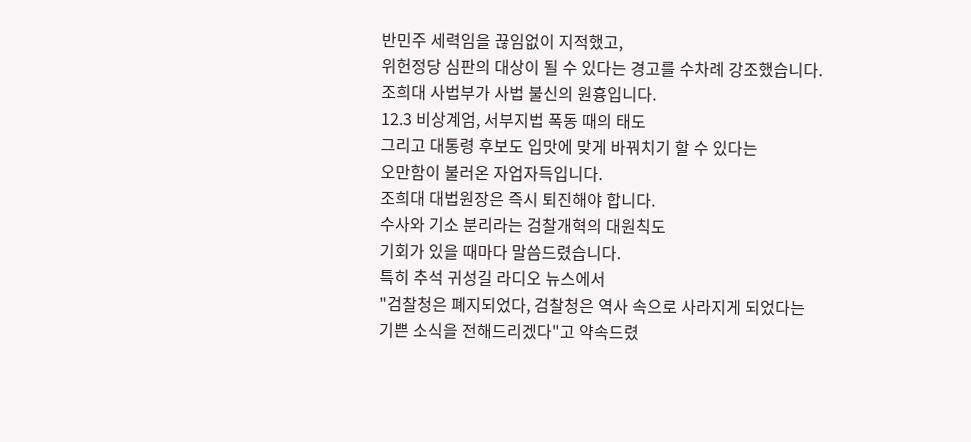반민주 세력임을 끊임없이 지적했고,
위헌정당 심판의 대상이 될 수 있다는 경고를 수차례 강조했습니다.
조희대 사법부가 사법 불신의 원흉입니다.
12.3 비상계엄, 서부지법 폭동 때의 태도
그리고 대통령 후보도 입맛에 맞게 바꿔치기 할 수 있다는
오만함이 불러온 자업자득입니다.
조희대 대법원장은 즉시 퇴진해야 합니다.
수사와 기소 분리라는 검찰개혁의 대원칙도
기회가 있을 때마다 말씀드렸습니다.
특히 추석 귀성길 라디오 뉴스에서
"검찰청은 폐지되었다, 검찰청은 역사 속으로 사라지게 되었다는
기쁜 소식을 전해드리겠다"고 약속드렸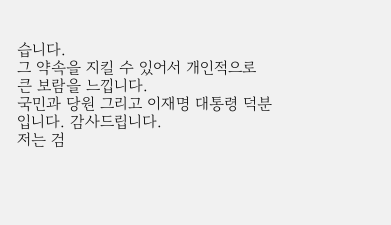습니다.
그 약속을 지킬 수 있어서 개인적으로 큰 보람을 느낍니다.
국민과 당원 그리고 이재명 대통령 덕분입니다. 감사드립니다.
저는 검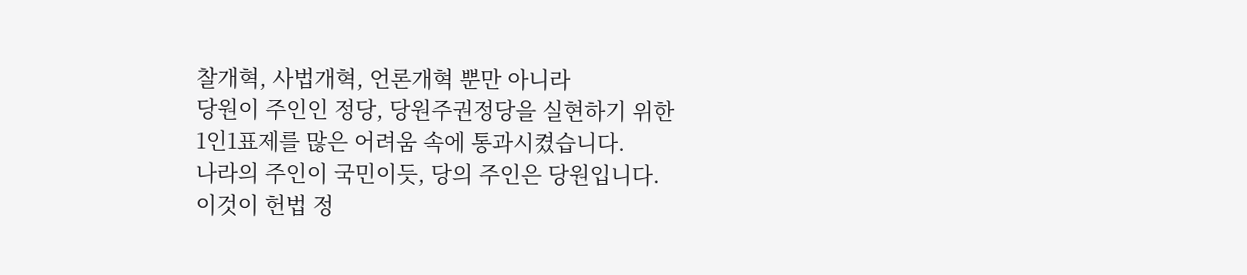찰개혁, 사법개혁, 언론개혁 뿐만 아니라
당원이 주인인 정당, 당원주권정당을 실현하기 위한
1인1표제를 많은 어려움 속에 통과시켰습니다.
나라의 주인이 국민이듯, 당의 주인은 당원입니다.
이것이 헌법 정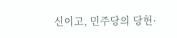신이고, 민주당의 당헌·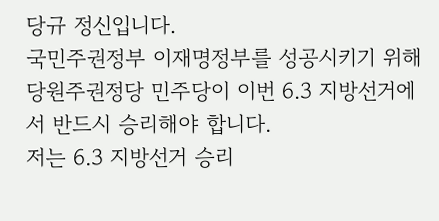당규 정신입니다.
국민주권정부 이재명정부를 성공시키기 위해
당원주권정당 민주당이 이번 6.3 지방선거에서 반드시 승리해야 합니다.
저는 6.3 지방선거 승리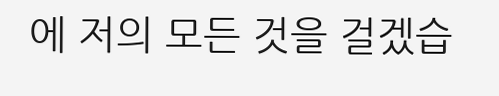에 저의 모든 것을 걸겠습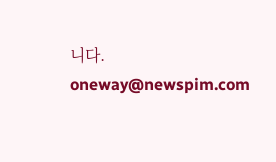니다.
oneway@newspim.com